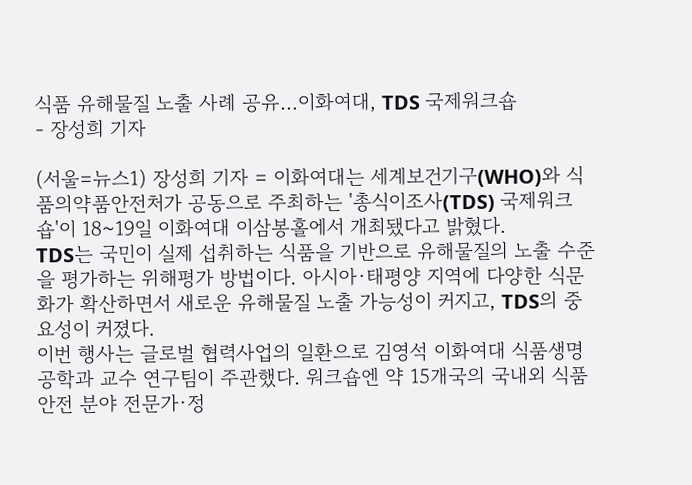식품 유해물질 노출 사례 공유…이화여대, TDS 국제워크숍
- 장성희 기자

(서울=뉴스1) 장성희 기자 = 이화여대는 세계보건기구(WHO)와 식품의약품안전처가 공동으로 주최하는 '총식이조사(TDS) 국제워크숍'이 18~19일 이화여대 이삼봉홀에서 개최됐다고 밝혔다.
TDS는 국민이 실제 섭취하는 식품을 기반으로 유해물질의 노출 수준을 평가하는 위해평가 방법이다. 아시아·태평양 지역에 다양한 식문화가 확산하면서 새로운 유해물질 노출 가능성이 커지고, TDS의 중요성이 커졌다.
이번 행사는 글로벌 협력사업의 일환으로 김영석 이화여대 식품생명공학과 교수 연구팀이 주관했다. 워크숍엔 약 15개국의 국내외 식품 안전 분야 전문가·정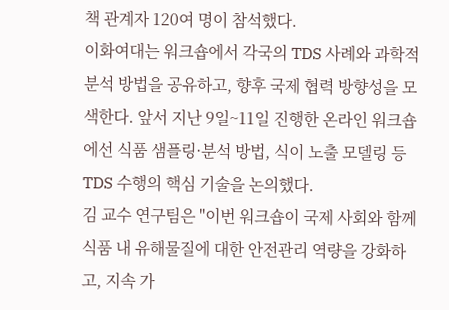책 관계자 120여 명이 참석했다.
이화여대는 워크숍에서 각국의 TDS 사례와 과학적 분석 방법을 공유하고, 향후 국제 협력 방향성을 모색한다. 앞서 지난 9일~11일 진행한 온라인 워크숍에선 식품 샘플링·분석 방법, 식이 노출 모델링 등 TDS 수행의 핵심 기술을 논의했다.
김 교수 연구팀은 "이번 워크숍이 국제 사회와 함께 식품 내 유해물질에 대한 안전관리 역량을 강화하고, 지속 가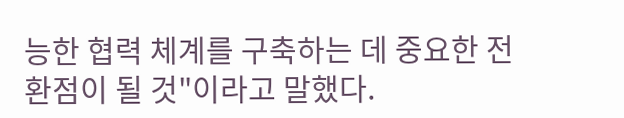능한 협력 체계를 구축하는 데 중요한 전환점이 될 것"이라고 말했다.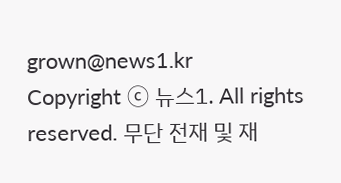grown@news1.kr
Copyright ⓒ 뉴스1. All rights reserved. 무단 전재 및 재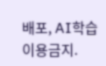배포, AI학습 이용금지.